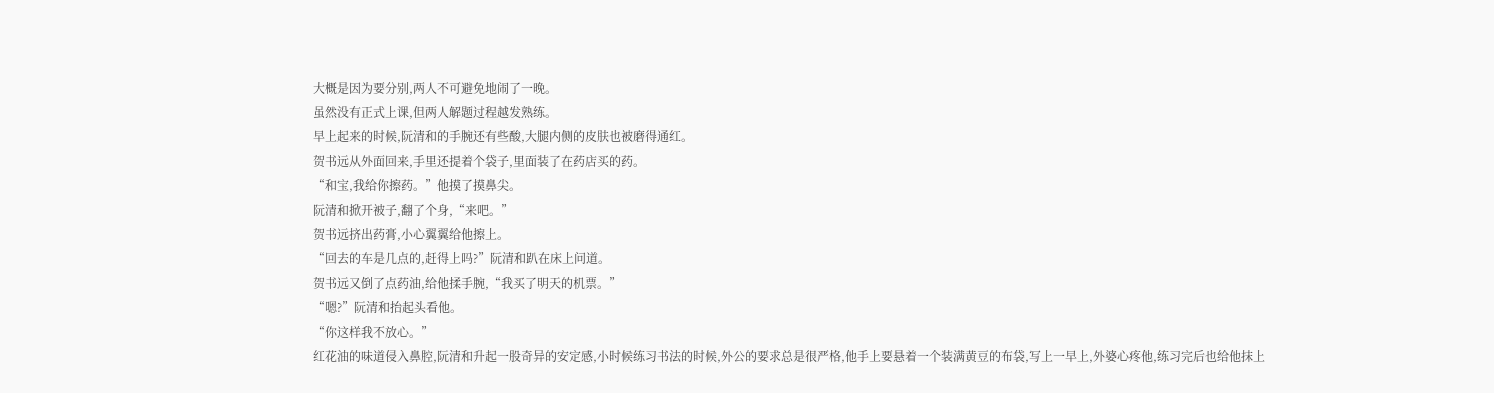大概是因为要分别,两人不可避免地闹了一晚。
虽然没有正式上课,但两人解题过程越发熟练。
早上起来的时候,阮清和的手腕还有些酸,大腿内侧的皮肤也被磨得通红。
贺书远从外面回来,手里还提着个袋子,里面装了在药店买的药。
“和宝,我给你擦药。”他摸了摸鼻尖。
阮清和掀开被子,翻了个身,“来吧。”
贺书远挤出药膏,小心翼翼给他擦上。
“回去的车是几点的,赶得上吗?”阮清和趴在床上问道。
贺书远又倒了点药油,给他揉手腕,“我买了明天的机票。”
“嗯?”阮清和抬起头看他。
“你这样我不放心。”
红花油的味道侵入鼻腔,阮清和升起一股奇异的安定感,小时候练习书法的时候,外公的要求总是很严格,他手上要悬着一个装满黄豆的布袋,写上一早上,外婆心疼他,练习完后也给他抹上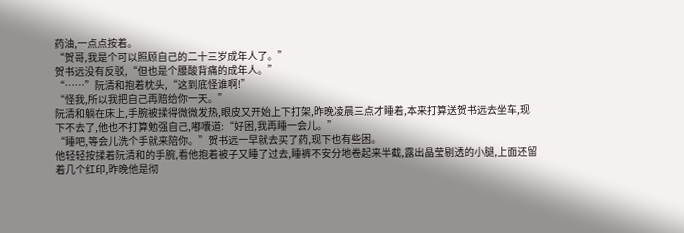药油,一点点按着。
“贺哥,我是个可以照顾自己的二十三岁成年人了。”
贺书远没有反驳,“但也是个腰酸背痛的成年人。”
“……”阮清和抱着枕头,“这到底怪谁啊!”
“怪我,所以我把自己再赔给你一天。”
阮清和躺在床上,手腕被揉得微微发热,眼皮又开始上下打架,昨晚凌晨三点才睡着,本来打算送贺书远去坐车,现下不去了,他也不打算勉强自己,嘟囔道:“好困,我再睡一会儿。”
“睡吧,等会儿洗个手就来陪你。”贺书远一早就去买了药,现下也有些困。
他轻轻按揉着阮清和的手腕,看他抱着被子又睡了过去,睡裤不安分地卷起来半截,露出晶莹剔透的小腿,上面还留着几个红印,昨晚他是彻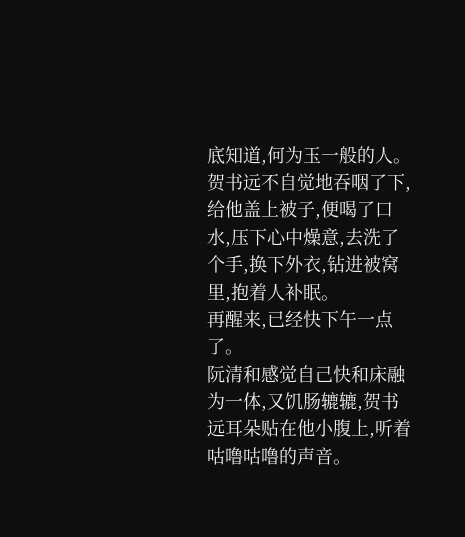底知道,何为玉一般的人。
贺书远不自觉地吞咽了下,给他盖上被子,便喝了口水,压下心中燥意,去洗了个手,换下外衣,钻进被窝里,抱着人补眠。
再醒来,已经快下午一点了。
阮清和感觉自己快和床融为一体,又饥肠辘辘,贺书远耳朵贴在他小腹上,听着咕噜咕噜的声音。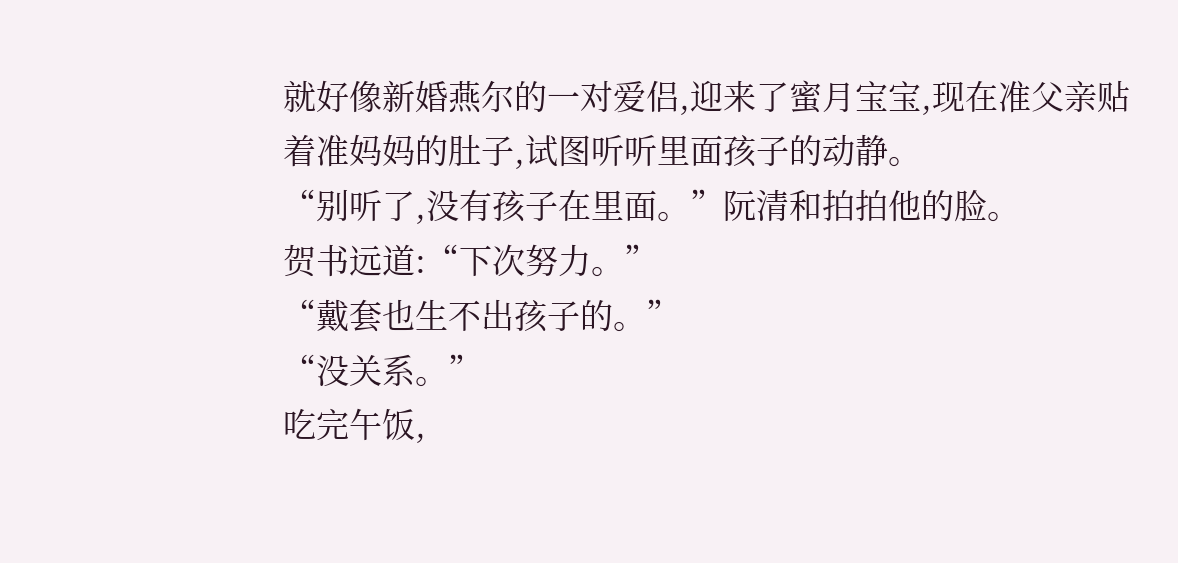就好像新婚燕尔的一对爱侣,迎来了蜜月宝宝,现在准父亲贴着准妈妈的肚子,试图听听里面孩子的动静。
“别听了,没有孩子在里面。”阮清和拍拍他的脸。
贺书远道:“下次努力。”
“戴套也生不出孩子的。”
“没关系。”
吃完午饭,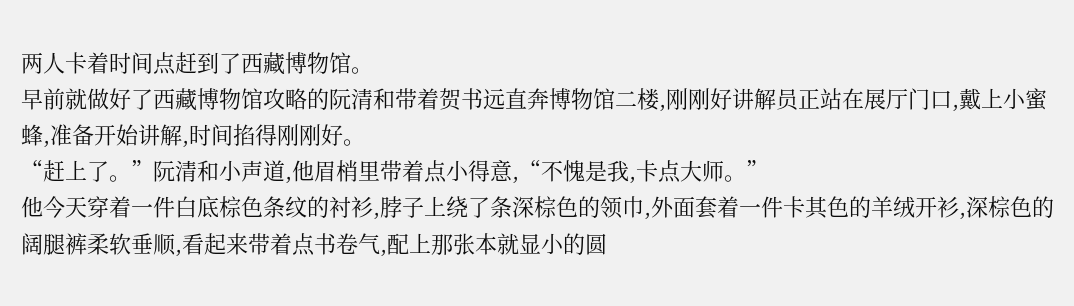两人卡着时间点赶到了西藏博物馆。
早前就做好了西藏博物馆攻略的阮清和带着贺书远直奔博物馆二楼,刚刚好讲解员正站在展厅门口,戴上小蜜蜂,准备开始讲解,时间掐得刚刚好。
“赶上了。”阮清和小声道,他眉梢里带着点小得意,“不愧是我,卡点大师。”
他今天穿着一件白底棕色条纹的衬衫,脖子上绕了条深棕色的领巾,外面套着一件卡其色的羊绒开衫,深棕色的阔腿裤柔软垂顺,看起来带着点书卷气,配上那张本就显小的圆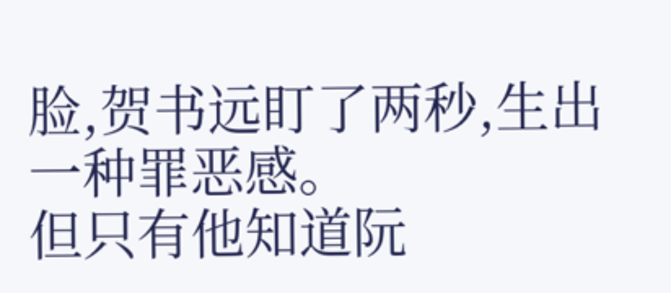脸,贺书远盯了两秒,生出一种罪恶感。
但只有他知道阮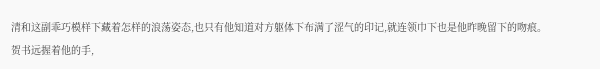清和这副乖巧模样下藏着怎样的浪荡姿态,也只有他知道对方躯体下布满了涩气的印记,就连领巾下也是他昨晚留下的吻痕。
贺书远握着他的手,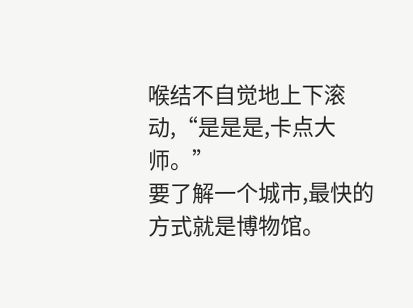喉结不自觉地上下滚动,“是是是,卡点大师。”
要了解一个城市,最快的方式就是博物馆。